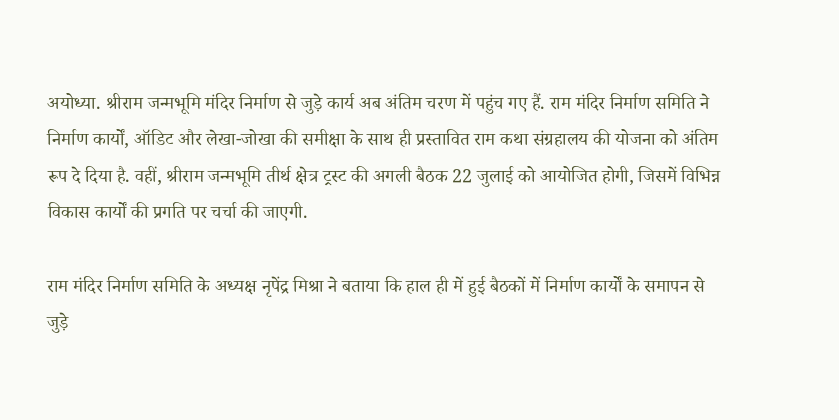अयोध्या. श्रीराम जन्मभूमि मंदिर निर्माण से जुड़े कार्य अब अंतिम चरण में पहुंच गए हैं. राम मंदिर निर्माण समिति ने निर्माण कार्यों, ऑडिट और लेखा-जोखा की समीक्षा के साथ ही प्रस्तावित राम कथा संग्रहालय की योजना को अंतिम रूप दे दिया है. वहीं, श्रीराम जन्मभूमि तीर्थ क्षेत्र ट्रस्ट की अगली बैठक 22 जुलाई को आयोजित होगी, जिसमें विभिन्न विकास कार्यों की प्रगति पर चर्चा की जाएगी.

राम मंदिर निर्माण समिति के अध्यक्ष नृपेंद्र मिश्रा ने बताया कि हाल ही में हुई बैठकों में निर्माण कार्यों के समापन से जुड़े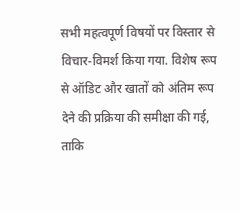सभी महत्वपूर्ण विषयों पर विस्तार से विचार-विमर्श किया गया. विशेष रूप से ऑडिट और खातों को अंतिम रूप देने की प्रक्रिया की समीक्षा की गई, ताकि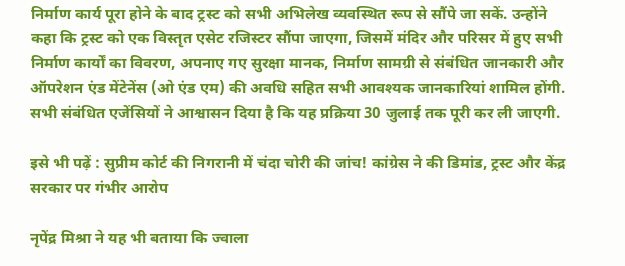निर्माण कार्य पूरा होने के बाद ट्रस्ट को सभी अभिलेख व्यवस्थित रूप से सौंपे जा सकें. उन्होंने कहा कि ट्रस्ट को एक विस्तृत एसेट रजिस्टर सौंपा जाएगा, जिसमें मंदिर और परिसर में हुए सभी निर्माण कार्यों का विवरण, अपनाए गए सुरक्षा मानक, निर्माण सामग्री से संबंधित जानकारी और ऑपरेशन एंड मेंटेनेंस (ओ एंड एम) की अवधि सहित सभी आवश्यक जानकारियां शामिल होंगी. सभी संबंधित एजेंसियों ने आश्वासन दिया है कि यह प्रक्रिया 30 जुलाई तक पूरी कर ली जाएगी.

इसे भी पढ़ें : सुप्रीम कोर्ट की निगरानी में चंदा चोरी की जांच! कांग्रेस ने की डिमांड, ट्रस्ट और केंद्र सरकार पर गंभीर आरोप

नृपेंद्र मिश्रा ने यह भी बताया कि ज्वाला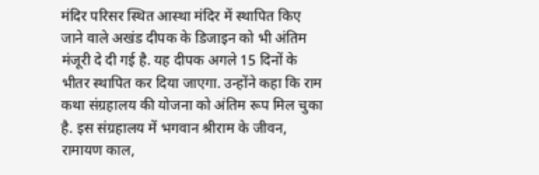मंदिर परिसर स्थित आस्था मंदिर में स्थापित किए जाने वाले अखंड दीपक के डिजाइन को भी अंतिम मंजूरी दे दी गई है. यह दीपक अगले 15 दिनों के भीतर स्थापित कर दिया जाएगा. उन्होंने कहा कि राम कथा संग्रहालय की योजना को अंतिम रूप मिल चुका है. इस संग्रहालय में भगवान श्रीराम के जीवन, रामायण काल,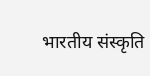भारतीय संस्कृति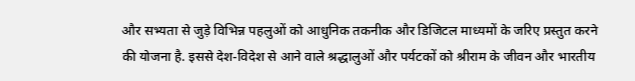और सभ्यता से जुड़े विभिन्न पहलुओं को आधुनिक तकनीक और डिजिटल माध्यमों के जरिए प्रस्तुत करने की योजना है. इससे देश-विदेश से आने वाले श्रद्धालुओं और पर्यटकों को श्रीराम के जीवन और भारतीय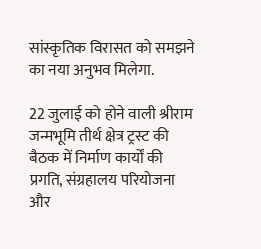सांस्कृतिक विरासत को समझने का नया अनुभव मिलेगा.

22 जुलाई को होने वाली श्रीराम जन्मभूमि तीर्थ क्षेत्र ट्रस्ट की बैठक में निर्माण कार्यों की प्रगति, संग्रहालय परियोजना और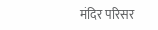मंदिर परिसर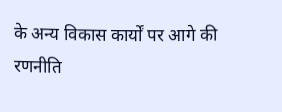के अन्य विकास कार्यों पर आगे की रणनीति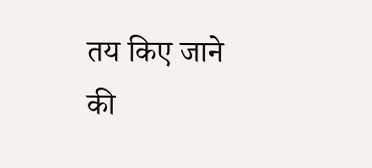तय किए जाने की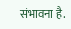संभावना है.